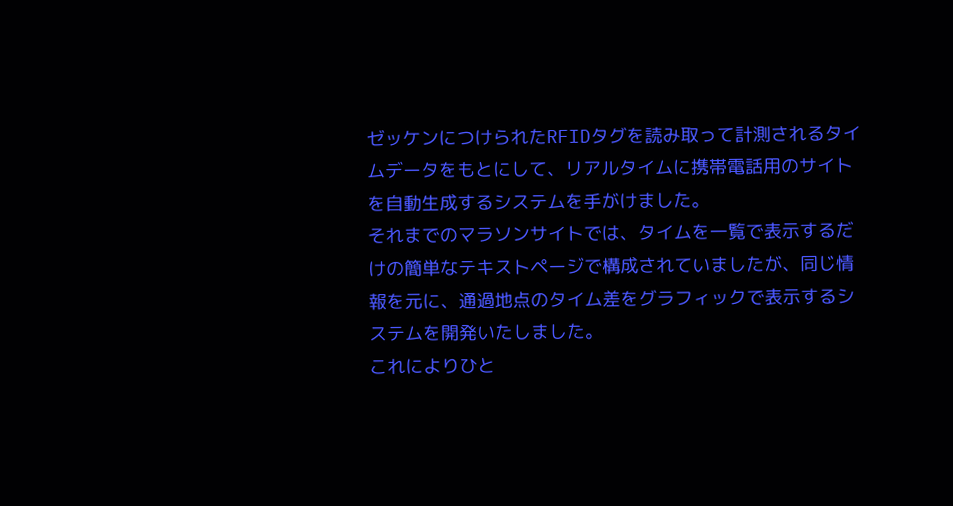ゼッケンにつけられたRFIDタグを読み取って計測されるタイムデータをもとにして、リアルタイムに携帯電話用のサイトを自動生成するシステムを手がけました。
それまでのマラソンサイトでは、タイムを一覧で表示するだけの簡単なテキストページで構成されていましたが、同じ情報を元に、通過地点のタイム差をグラフィックで表示するシステムを開発いたしました。
これによりひと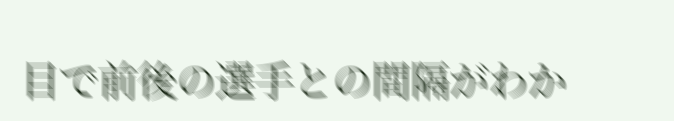目で前後の選手との間隔がわか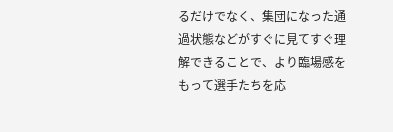るだけでなく、集団になった通過状態などがすぐに見てすぐ理解できることで、より臨場感をもって選手たちを応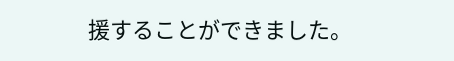援することができました。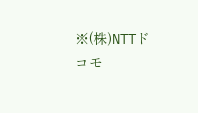※(株)NTTドコモ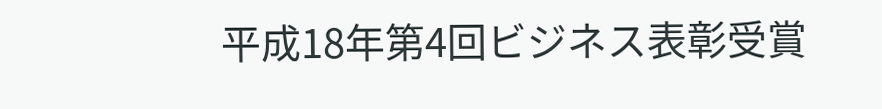平成18年第4回ビジネス表彰受賞